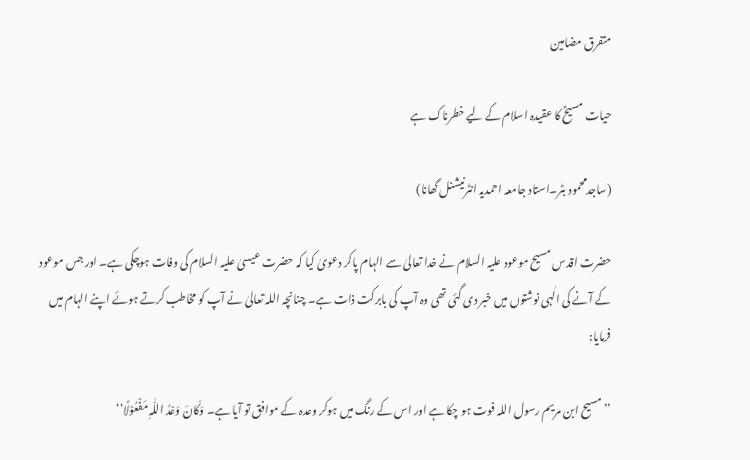متفرق مضامین

حیات مسیحؑ کا عقیدہ اسلام کے لیے خطرناک ہے

(ساجدمحمود بٹر۔استاد جامعہ احمدیہ انٹرنیشنل گھانا)

حضرت اقدس مسیح موعود علیہ السلام نے خدا تعالیٰ سے الہام پاکر دعویٰ کیا کہ حضرت عیسیٰ علیہ السلام کی وفات ہوچکی ہے۔ اور جس موعود کے آنے کی الٰہی نوشتوں میں خبر دی گئی تھی وہ آپ کی بابرکت ذات ہے۔ چنانچہ اللہ تعالیٰ نے آپ کو مخاطب کرتے ہوئے اپنے الہام میں فرمایا:

’’مسیح ابن مریم رسول اللہ فوت ہو چکا ہے اور اس کے رنگ میں ہوکر وعدہ کے موافق تو آیا ہے۔ وَکَانَ وَعْدُ اللّٰہِ مَفْعُوْلًا‘‘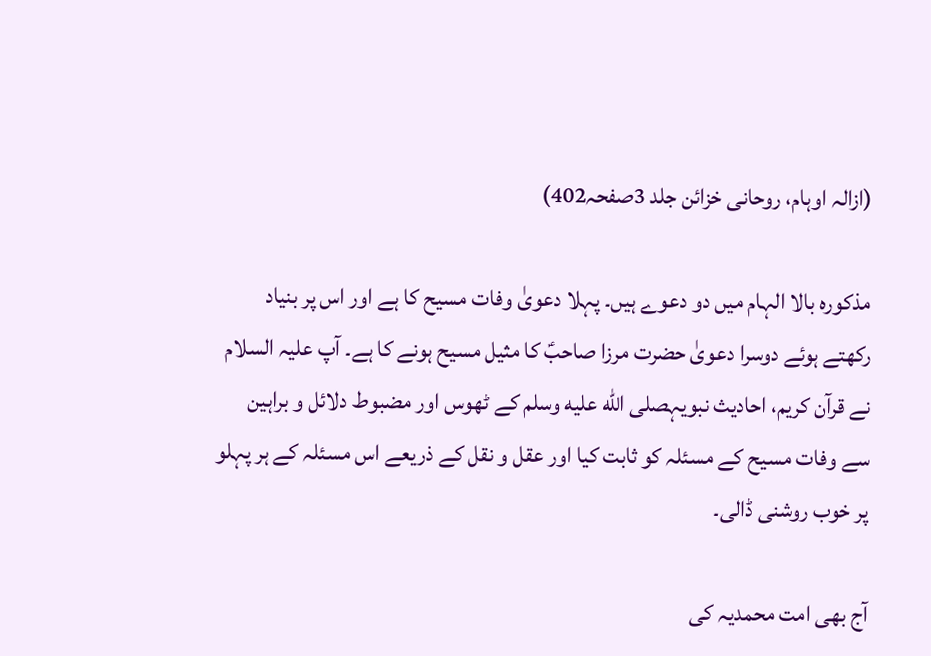(ازالہ اوہام، روحانی خزائن جلد 3صفحہ402)

مذکورہ بالا الہام میں دو دعوے ہیں۔ پہلا دعویٰ وفات مسیح کا ہے اور اس پر بنیاد رکھتے ہوئے دوسرا دعویٰ حضرت مرزا صاحبؑ کا مثیل مسیح ہونے کا ہے۔ آپ علیہ السلام نے قرآن کریم، احادیث نبویہصلى الله عليه وسلم کے ٹھوس اور مضبوط دلائل و براہین سے وفات مسیح کے مسئلہ کو ثابت کیا اور عقل و نقل کے ذریعے اس مسئلہ کے ہر پہلو پر خوب روشنی ڈالی۔

آج بھی امت محمدیہ کی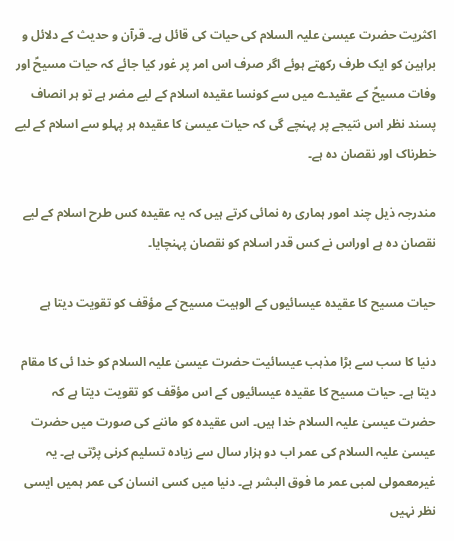اکثریت حضرت عیسیٰ علیہ السلام کی حیات کی قائل ہے۔ قرآن و حدیث کے دلائل و براہین کو ایک طرف رکھتے ہوئے اگر صرف اس امر پر غور کیا جائے کہ حیات مسیحؑ اور وفات مسیحؑ کے عقیدے میں سے کونسا عقیدہ اسلام کے لیے مضر ہے تو ہر انصاف پسند نظر اس نتیجے پر پہنچے گی کہ حیات عیسیٰ کا عقیدہ ہر پہلو سے اسلام کے لیے خطرناک اور نقصان دہ ہے۔

مندرجہ ذیل چند امور ہماری رہ نمائی کرتے ہیں کہ یہ عقیدہ کس طرح اسلام کے لیے نقصان دہ ہے اوراس نے کس قدر اسلام کو نقصان پہنچایا۔

حیات مسیح کا عقیدہ عیسائیوں کے الوہیت مسیح کے مؤقف کو تقویت دیتا ہے

دنیا کا سب سے بڑا مذہب عیسائیت حضرت عیسیٰ علیہ السلام کو خدا ئی کا مقام دیتا ہے۔ حیات مسیح کا عقیدہ عیسائیوں کے اس مؤقف کو تقویت دیتا ہے کہ حضرت عیسیٰ علیہ السلام خدا ہیں۔ اس عقیدہ کو ماننے کی صورت میں حضرت عیسیٰ علیہ السلام کی عمر اب دو ہزار سال سے زیادہ تسلیم کرنی پڑتی ہے۔ یہ غیرمعمولی لمبی عمر ما فوق البشر ہے۔ دنیا میں کسی انسان کی عمر ہمیں ایسی نظر نہیں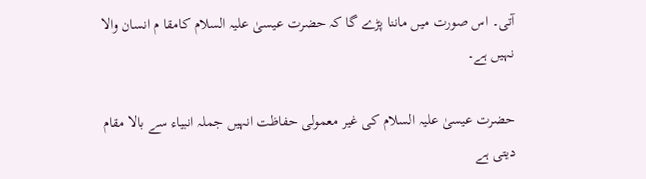آتی۔ اس صورت میں ماننا پڑے گا کہ حضرت عیسیٰ علیہ السلام کامقا م انسان والا نہیں ہے۔

حضرت عیسیٰ علیہ السلام کی غیر معمولی حفاظت انہیں جملہ انبیاء سے بالا مقام دیتی ہے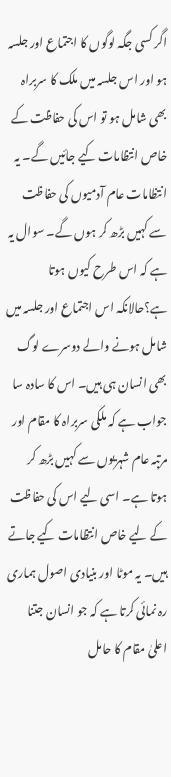اگر کسی جگہ لوگوں کا اجتماع اور جلسہ ہو اور اس جلسہ میں ملک کا سربراہ بھی شامل ہو تو اس کی حفاظت کے خاص انتظامات کیے جائیں گے۔ یہ انتظامات عام آدمیوں کی حفاظت سے کہیں بڑھ کر ہوں گے۔ سوال یہ ہے کہ اس طرح کیوں ہوتا ہے؟حالانکہ اس اجتماع اور جلسہ میں شامل ہونے والے دوسرے لوگ بھی انسان ہی ہیں۔ اس کا سادہ سا جواب ہے کہ ملکی سربراہ کا مقام اور مرتبہ عام شہریوں سے کہیں بڑھ کر ہوتا ہے۔ اسی لیے اس کی حفاظت کے لیے خاص انتظامات کیے جاتے ہیں۔ یہ موٹا اور بنیادی اصول ہماری رہ نمائی کرتا ہے کہ جو انسان جتنا اعلیٰ مقام کا حامل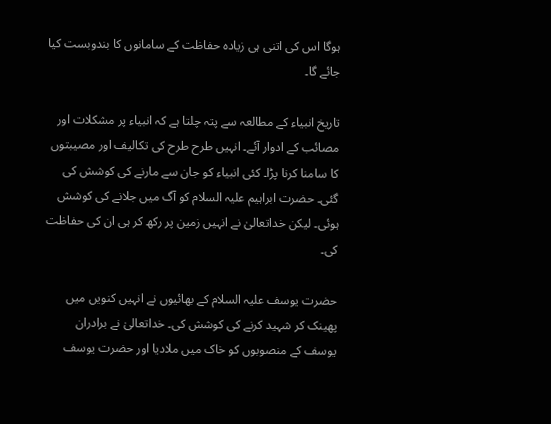ہوگا اس کی اتنی ہی زیادہ حفاظت کے سامانوں کا بندوبست کیا جائے گا۔

تاریخ انبیاء کے مطالعہ سے پتہ چلتا ہے کہ انبیاء پر مشکلات اور مصائب کے ادوار آئے۔ انہیں طرح طرح کی تکالیف اور مصیبتوں کا سامنا کرنا پڑا۔ کئی انبیاء کو جان سے مارنے کی کوشش کی گئی۔ حضرت ابراہیم علیہ السلام کو آگ میں جلانے کی کوشش ہوئی۔ لیکن خداتعالیٰ نے انہیں زمین پر رکھ کر ہی ان کی حفاظت کی۔

حضرت یوسف علیہ السلام کے بھائیوں نے انہیں کنویں میں پھینک کر شہید کرنے کی کوشش کی۔ خداتعالیٰ نے برادران یوسف کے منصوبوں کو خاک میں ملادیا اور حضرت یوسف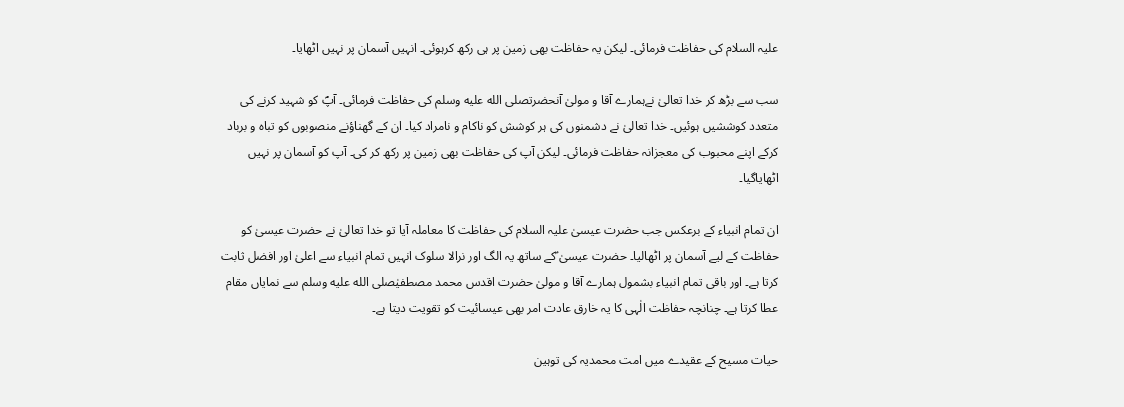علیہ السلام کی حفاظت فرمائی۔ لیکن یہ حفاظت بھی زمین پر ہی رکھ کرہوئی۔ انہیں آسمان پر نہیں اٹھایا۔

سب سے بڑھ کر خدا تعالیٰ نےہمارے آقا و مولیٰ آنحضرتصلى الله عليه وسلم کی حفاظت فرمائی۔ آپؐ کو شہید کرنے کی متعدد کوششیں ہوئیں۔ خدا تعالیٰ نے دشمنوں کی ہر کوشش کو ناکام و نامراد کیا۔ ان کے گھناؤنے منصوبوں کو تباہ و برباد کرکے اپنے محبوب کی معجزانہ حفاظت فرمائی۔ لیکن آپ کی حفاظت بھی زمین پر رکھ کر کی۔ آپ کو آسمان پر نہیں اٹھایاگیا۔

ان تمام انبیاء کے برعکس جب حضرت عیسیٰ علیہ السلام کی حفاظت کا معاملہ آیا تو خدا تعالیٰ نے حضرت عیسیٰ کو حفاظت کے لیے آسمان پر اٹھالیا۔ حضرت عیسیٰ ؑکے ساتھ یہ الگ اور نرالا سلوک انہیں تمام انبیاء سے اعلیٰ اور افضل ثابت کرتا ہے۔ اور باقی تمام انبیاء بشمول ہمارے آقا و مولیٰ حضرت اقدس محمد مصطفیٰصلى الله عليه وسلم سے نمایاں مقام عطا کرتا ہے۔ چنانچہ حفاظت الٰہی کا یہ خارق عادت امر بھی عیسائیت کو تقویت دیتا ہے۔

حیات مسیح کے عقیدے میں امت محمدیہ کی توہین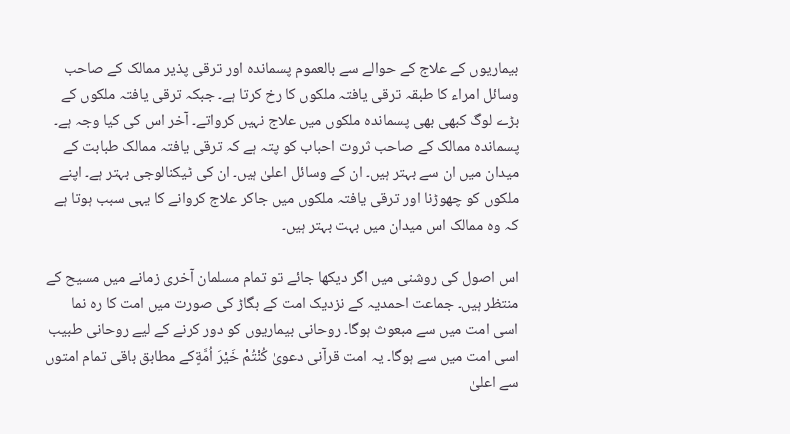بیماریوں کے علاج کے حوالے سے بالعموم پسماندہ اور ترقی پذیر ممالک کے صاحب وسائل امراء کا طبقہ ترقی یافتہ ملکوں کا رخ کرتا ہے۔ جبکہ ترقی یافتہ ملکوں کے بڑے لوگ کبھی بھی پسماندہ ملکوں میں علاج نہیں کرواتے۔ آخر اس کی کیا وجہ ہے۔ پسماندہ ممالک کے صاحب ثروت احباب کو پتہ ہے کہ ترقی یافتہ ممالک طبابت کے میدان میں ان سے بہتر ہیں۔ ان کے وسائل اعلیٰ ہیں۔ ان کی ٹیکنالوجی بہتر ہے۔ اپنے ملکوں کو چھوڑنا اور ترقی یافتہ ملکوں میں جاکر علاج کروانے کا یہی سبب ہوتا ہے کہ وہ ممالک اس میدان میں بہت بہتر ہیں۔

اس اصول کی روشنی میں اگر دیکھا جائے تو تمام مسلمان آخری زمانے میں مسیح کے منتظر ہیں۔ جماعت احمدیہ کے نزدیک امت کے بگاڑ کی صورت میں امت کا رہ نما اسی امت میں سے مبعوث ہوگا۔ روحانی بیماریوں کو دور کرنے کے لیے روحانی طبیب اسی امت میں سے ہوگا۔ یہ امت قرآنی دعویٰ کُنْتُمْ خَیْرَ اُمَّةٍکے مطابق باقی تمام امتوں سے اعلیٰ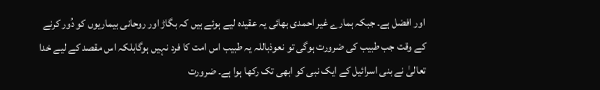اور افضل ہے۔ جبکہ ہمارے غیر احمدی بھائی یہ عقیدہ لیے ہوئے ہیں کہ بگاڑ اور روحانی بیماریوں کو دُور کرنے کے وقت جب طبیب کی ضرورت ہوگی تو نعوذباللہ یہ طبیب اس امت کا فرد نہیں ہوگابلکہ اس مقصد کے لیے خدا تعالیٰ نے بنی اسرائیل کے ایک نبی کو ابھی تک رکھا ہوا ہے۔ ضرورت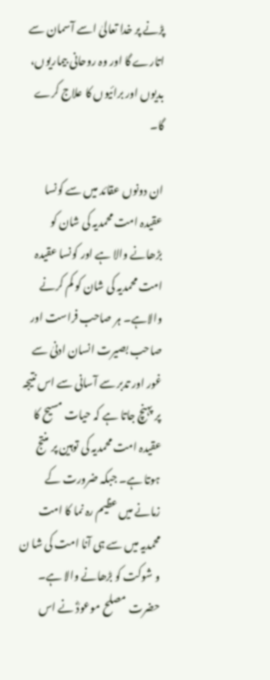پڑنے پر خدا تعالیٰ اسے آسمان سے اتارے گا اور وہ روحانی بیماریوں، بدیوں اور برائیوں کا علاج کرے گا۔

ان دونوں عقائد میں سے کونسا عقیدہ امت محمدیہ کی شان کو بڑھانے والا ہے اور کونسا عقیدہ امت محمدیہ کی شان کو کم کرنے والاہے۔ ہر صاحب فراست اور صاحب بصیرت انسان ادنیٰ سے غور اور تدبر سے آسانی سے اس نتیجہ پر پہنچ جاتا ہے کہ حیات مسیح کا عقیدہ امت محمدیہ کی توہین پر منتج ہوتا ہے۔ جبکہ ضرورت کے زمانے میں عظیم رہ نما کا امت محمدیہ میں سے ہی آنا امت کی شا ن و شوکت کو بڑھانے والا ہے۔ حضرت مصلح موعودؓ نے اس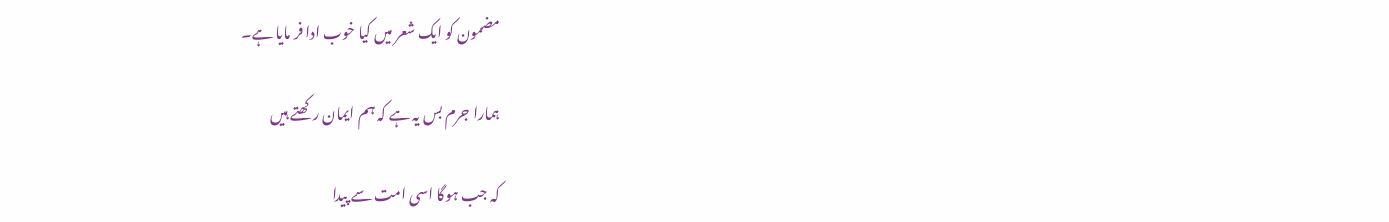مضمون کو ایک شعر میں کیا خوب ادا فر مایا ہے۔

ہمارا جرم بس یہ ہے کہ ہم ایمان رکھتے ہیں

کہ جب ہوگا اسی امت سے پیدا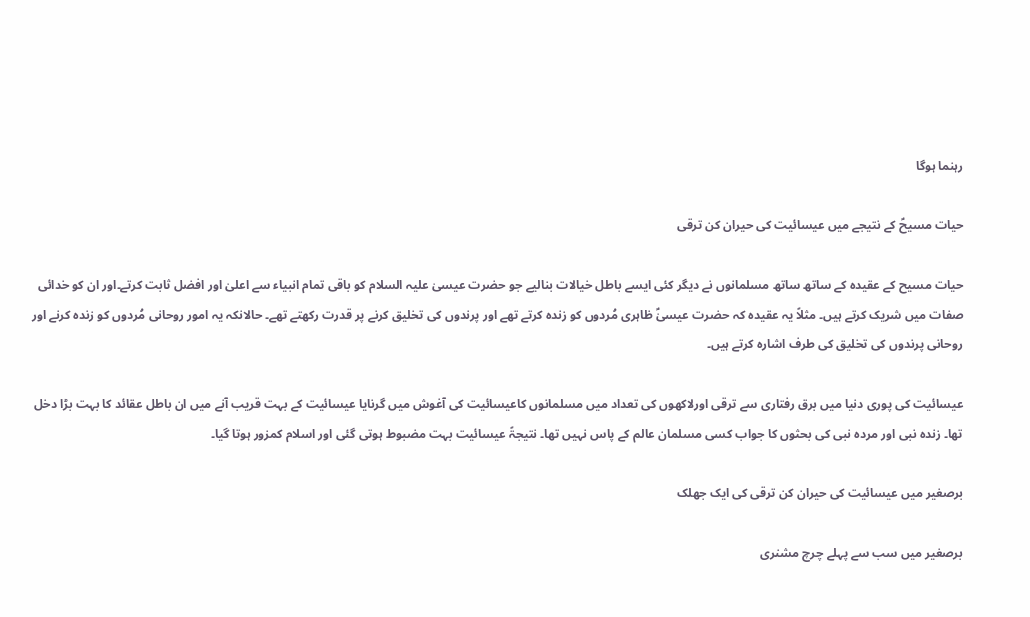رہنما ہوگا

حیات مسیحؑ کے نتیجے میں عیسائیت کی حیران کن ترقی

حیات مسیح کے عقیدہ کے ساتھ ساتھ مسلمانوں نے دیگر کئی ایسے باطل خیالات بنالیے جو حضرت عیسیٰ علیہ السلام کو باقی تمام انبیاء سے اعلیٰ اور افضل ثابت کرتے۔اور ان کو خدائی صفات میں شریک کرتے ہیں۔ مثلاً یہ عقیدہ کہ حضرت عیسیٰؑ ظاہری مُردوں کو زندہ کرتے تھے اور پرندوں کی تخلیق کرنے پر قدرت رکھتے تھے۔ حالانکہ یہ امور روحانی مُردوں کو زندہ کرنے اور روحانی پرندوں کی تخلیق کی طرف اشارہ کرتے ہیں۔

عیسائیت کی پوری دنیا میں برق رفتاری سے ترقی اورلاکھوں کی تعداد میں مسلمانوں کاعیسائیت کی آغوش میں گرنایا عیسائیت کے بہت قریب آنے میں ان باطل عقائد کا بہت بڑا دخل تھا۔ زندہ نبی اور مردہ نبی کی بحثوں کا جواب کسی مسلمان عالم کے پاس نہیں تھا۔ نتیجۃً عیسائیت بہت مضبوط ہوتی گئی اور اسلام کمزور ہوتا گیا۔

برصغیر میں عیسائیت کی حیران کن ترقی کی ایک جھلک

برصغیر میں سب سے پہلے چرچ مشنری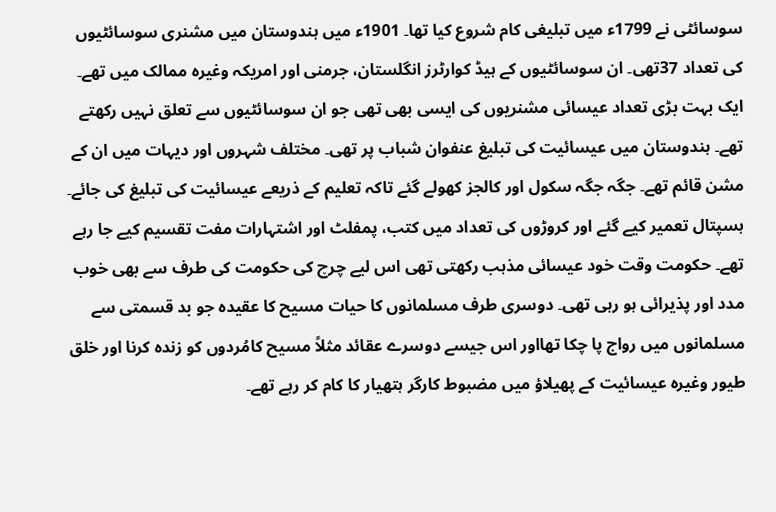سوسائٹی نے 1799ء میں تبلیغی کام شروع کیا تھا۔ 1901ء میں ہندوستان میں مشنری سوسائٹیوں کی تعداد 37تھی۔ ان سوسائٹیوں کے ہیڈ کوارٹرز انگلستان، جرمنی اور امریکہ وغیرہ ممالک میں تھے۔ ایک بہت بڑی تعداد عیسائی مشنریوں کی ایسی بھی تھی جو ان سوسائٹیوں سے تعلق نہیں رکھتے تھے۔ ہندوستان میں عیسائیت کی تبلیغ عنفوان شباب پر تھی۔ مختلف شہروں اور دیہات میں ان کے مشن قائم تھے۔ جگہ جگہ سکول اور کالجز کھولے گئے تاکہ تعلیم کے ذریعے عیسائیت کی تبلیغ کی جائے۔ ہسپتال تعمیر کیے گئے اور کروڑوں کی تعداد میں کتب، پمفلٹ اور اشتہارات مفت تقسیم کیے جا رہے تھے۔ حکومت وقت خود عیسائی مذہب رکھتی تھی اس لیے چرچ کی حکومت کی طرف سے بھی خوب مدد اور پذیرائی ہو رہی تھی۔ دوسری طرف مسلمانوں کا حیات مسیح کا عقیدہ جو بد قسمتی سے مسلمانوں میں رواج پا چکا تھااور اس جیسے دوسرے عقائد مثلاً مسیح کامُردوں کو زندہ کرنا اور خلق طیور وغیرہ عیسائیت کے پھیلاؤ میں مضبوط کارگر ہتھیار کا کام کر رہے تھے۔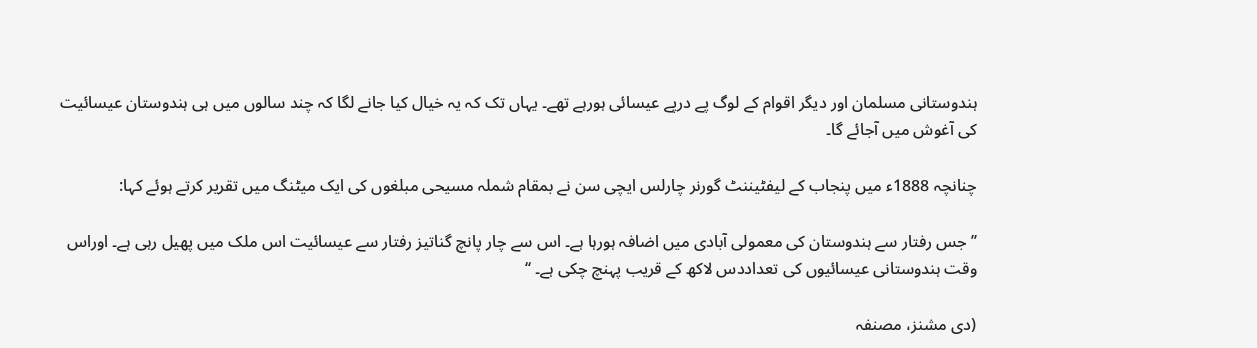ہندوستانی مسلمان اور دیگر اقوام کے لوگ پے درپے عیسائی ہورہے تھے۔ یہاں تک کہ یہ خیال کیا جانے لگا کہ چند سالوں میں ہی ہندوستان عیسائیت کی آغوش میں آجائے گا۔

چنانچہ 1888ء میں پنجاب کے لیفٹیننٹ گورنر چارلس ایچی سن نے بمقام شملہ مسیحی مبلغوں کی ایک میٹنگ میں تقریر کرتے ہوئے کہا:

’’جس رفتار سے ہندوستان کی معمولی آبادی میں اضافہ ہورہا ہے۔ اس سے چار پانچ گناتیز رفتار سے عیسائیت اس ملک میں پھیل رہی ہے۔ اوراس وقت ہندوستانی عیسائیوں کی تعداددس لاکھ کے قریب پہنچ چکی ہے۔ ‘‘

(دی مشنز، مصنفہ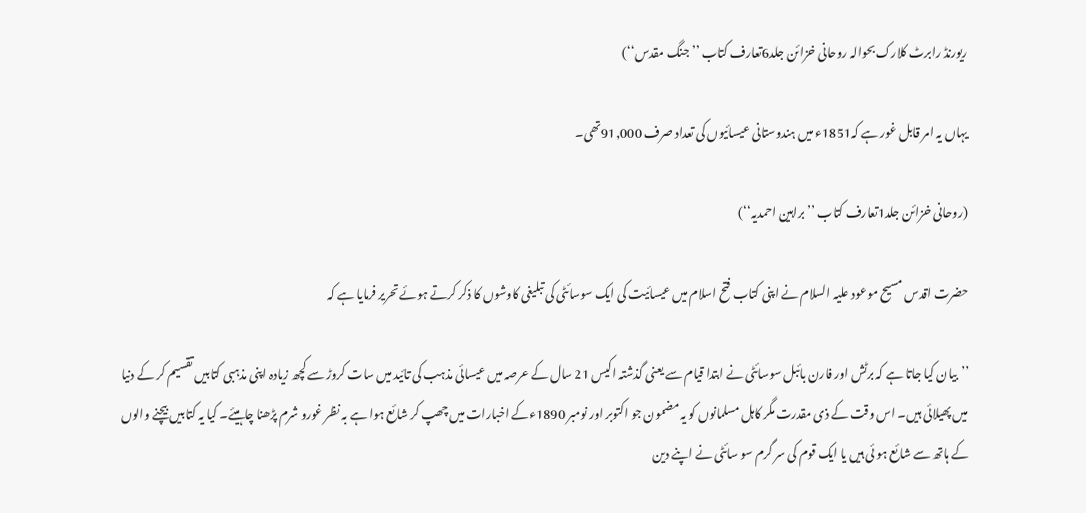ریورنڈ رابرٹ کلارک بحوالہ روحانی خزائن جلد6تعارف کتاب ’’جنگ مقدس‘‘)

یہاں یہ امر قابل غور ہے کہ1851ء میں ہندوستانی عیسائیوں کی تعداد صرف 91,000تھی۔

(روحانی خزائن جلد1تعارف کتاب ’’براہین احمدیہ‘‘)

حضرت اقدس مسیح موعود علیہ السلام نے اپنی کتاب فتح اسلام میں عیسائیت کی ایک سوسائٹی کی تبلیغی کاوشوں کا ذکر کرتے ہوئے تحریر فرمایا ہے کہ

’’بیان کیا جاتا ہے کہ برٹش اور فارن بائبل سوسائٹی نے ابتدا قیام سے یعنی گذشتہ اکیس 21 سال کے عرصہ میں عیسائی مذہب کی تائید میں سات کروڑ سے کچھ زیادہ اپنی مذہبی کتابیں تقسیم کر کے دنیا میں پھیلائی ہیں۔ اس وقت کے ذی مقدرت مگر کاہل مسلمانوں کو یہ مضمون جو اکتوبر اور نومبر 1890ءکے اخبارات میں چھپ کر شائع ہوا ہے بہ نظر غورو شرم پڑھنا چاہیئے۔ کیا یہ کتابیں بیچنے والوں کے ہاتھ سے شائع ہو ئی ہیں یا ایک قوم کی سر گرم سو سائٹی نے اپنے دین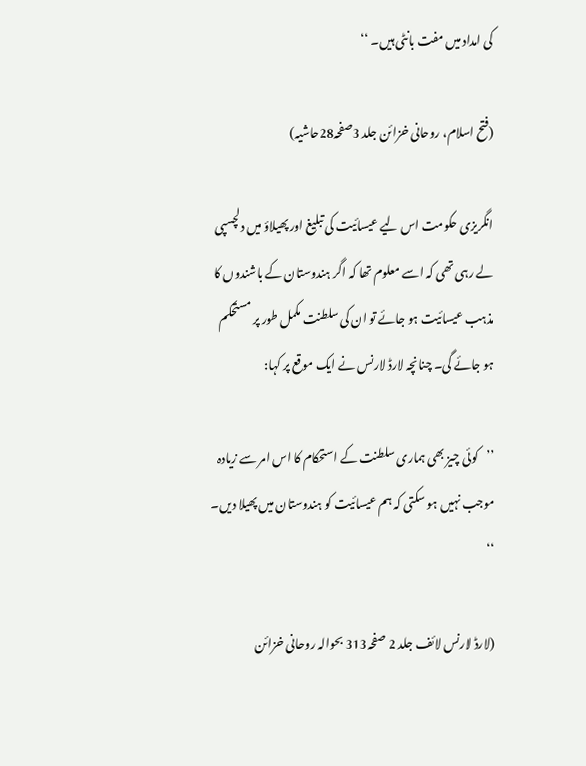کی امداد میں مفت بانٹی ہیں۔ ‘‘

(فتح اسلام، روحانی خزائن جلد 3صفحہ28حاشیہ)

انگریزی حکومت اس لیے عیسائیت کی تبلیغ اور پھیلاؤ میں دلچسپی لے رہی تھی کہ اسے معلوم تھا کہ اگر ہندوستان کے باشندوں کا مذہب عیسائیت ہو جائے تو ان کی سلطنت مکمل طور پر مستحکم ہو جائے گی۔ چنانچہ لارڈ لارنس نے ایک موقع پر کہا:

’’کوئی چیز بھی ہماری سلطنت کے استحکام کا اس امر سے زیادہ موجب نہیں ہو سکتی کہ ہم عیسائیت کو ہندوستان میں پھیلا دیں۔ ‘‘

(لارڈ لارنس لائف جلد 2 صفحہ313 بحوالہ روحانی خزائن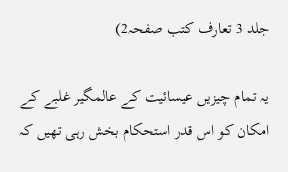جلد 3 تعارف کتب صفحہ2)

یہ تمام چیزیں عیسائیت کے عالمگیر غلبے کے امکان کو اس قدر استحکام بخش رہی تھیں کہ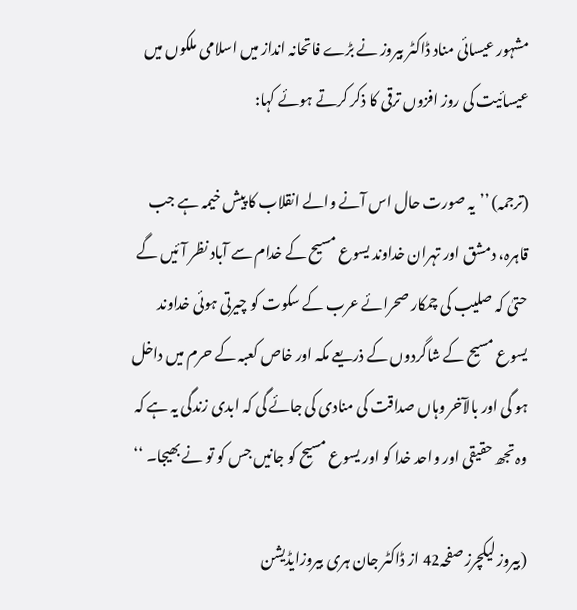مشہور عیسائی مناد ڈاکٹر بیروز نے بڑے فاتحانہ انداز میں اسلامی ملکوں میں عیسائیت کی روز افزوں ترقی کا ذکر کرتے ہوئے کہا:

(ترجمہ) ’’یہ صورت حال اس آنے والے انقلاب کا پیش خیمہ ہے جب قاہرہ، دمشق اور تہران خداوند یسوع مسیح کے خدام سے آباد نظر آئیں گے حتیٰ کہ صلیب کی چمکار صحرائے عرب کے سکوت کو چیرتی ہوئی خداوند یسوع مسیح کے شاگردوں کے ذریعے مکہ اور خاص کعبہ کے حرم میں داخل ہو گی اور بالآخر وہاں صداقت کی منادی کی جائے گی کہ ابدی زندگی یہ ہے کہ وہ تجھ حقیقی اور واحد خدا کو اور یسوع مسیح کو جانیں جس کو تو نے بھیجا۔ ‘‘

(بیروز لیکچرز صفحہ42 از ڈاکٹر جان ہری بیروزایڈیشن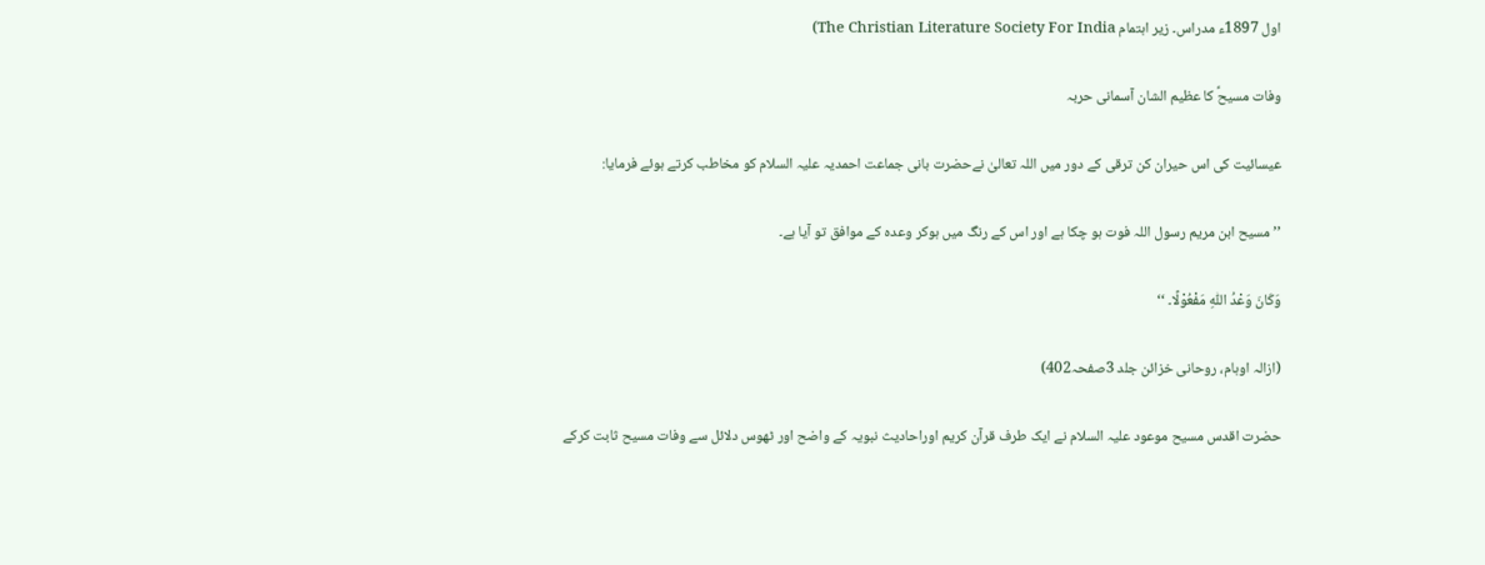اول 1897ء مدراس۔ زیر اہتمام The Christian Literature Society For India)

وفات مسیحؑ کا عظیم الشان آسمانی حربہ

عیسائیت کی اس حیران کن ترقی کے دور میں اللہ تعالیٰ نےحضرت بانی جماعت احمدیہ علیہ السلام کو مخاطب کرتے ہوئے فرمایا:

’’مسیح ابن مریم رسول اللہ فوت ہو چکا ہے اور اس کے رنگ میں ہوکر وعدہ کے موافق تو آیا ہے۔

وَکَانَ وَعْدُ اللّٰہِ مَفْعُوْلًا۔ ‘‘

(ازالہ اوہام، روحانی خزائن جلد 3صفحہ402)

حضرت اقدس مسیح موعود علیہ السلام نے ایک طرف قرآن کریم اوراحادیث نبویہ کے واضح اور ٹھوس دلائل سے وفات مسیح ثابت کرکے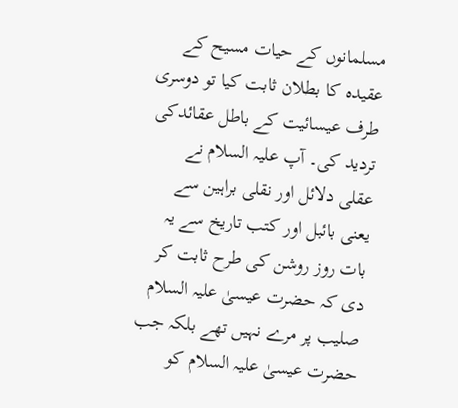مسلمانوں کے حیات مسیح کے عقیدہ کا بطلان ثابت کیا تو دوسری طرف عیسائیت کے باطل عقائدکی تردید کی۔ آپ علیہ السلام نے عقلی دلائل اور نقلی براہین سے یعنی بائبل اور کتب تاریخ سے یہ بات روز روشن کی طرح ثابت کر دی کہ حضرت عیسیٰ علیہ السلام صلیب پر مرے نہیں تھے بلکہ جب حضرت عیسیٰ علیہ السلام کو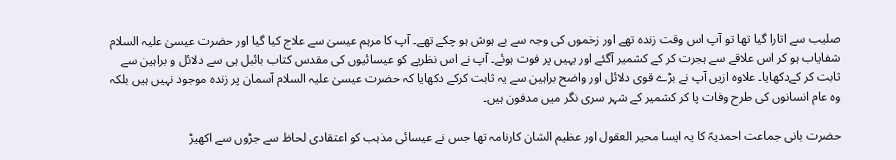صلیب سے اتارا گیا تھا تو آپ اس وقت زندہ تھے اور زخموں کی وجہ سے بے ہوش ہو چکے تھے۔ آپ کا مرہم عیسیٰ سے علاج کیا گیا اور حضرت عیسیٰ علیہ السلام شفایاب ہو کر اس علاقے سے ہجرت کر کے کشمیر آگئے اور یہیں پر فوت ہوئے۔ آپ نے اس نظریے کو عیسائیوں کی مقدس کتاب بائبل ہی سے دلائل و براہین سے ثابت کر کےدکھایا۔ علاوہ ازیں آپ نے بڑے قوی دلائل اور واضح براہین سے یہ ثابت کرکے دکھایا کہ حضرت عیسیٰ علیہ السلام آسمان پر زندہ موجود نہیں ہیں بلکہ وہ عام انسانوں کی طرح وفات پا کر کشمیر کے شہر سری نگر میں مدفون ہیں۔

حضرت بانی جماعت احمدیہؑ کا یہ ایسا محیر العقول اور عظیم الشان کارنامہ تھا جس نے عیسائی مذہب کو اعتقادی لحاظ سے جڑوں سے اکھیڑ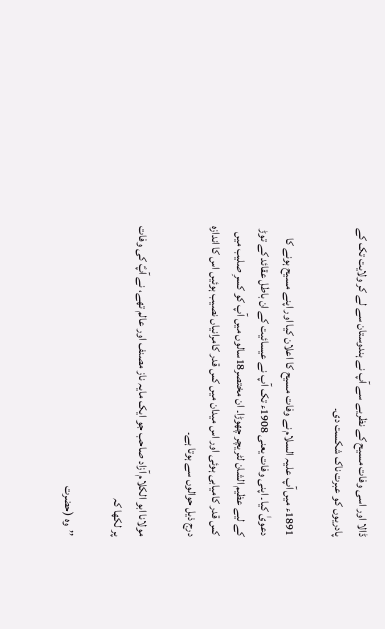ڈالا اور اسی وفات مسیح کے نظریے سے آپ نے ہندوستان سے لے کر ولایت تک کے پادریوں کو عبرت ناک شکست دی۔

1891ء میں آپ علیہ السلام نے وفات مسیح کا اعلان کیا اور اپنے مسیح ہونے کا دعویٰ کیا۔ اپنی وفات یعنی 1908ء تک آپ نے عیسائیت کے ان باطل عقائد کے توڑ کے لیے عظیم الشان لٹریچر چھوڑا۔ ان مختصر18سالوں میں آپ کو کسرِ صلیب میں کس قدر کامیابی ہوئی اور اس میدان میں کس قدر کامرانیاں نصیب ہوئیں اس کا اندازہ درج ذیل حوالوں سے ہوتا ہے۔

مولانا ابو الکلام آزاد صاحب جو ایک مایہ ناز مصنف اور عالم تھے، نے آپؑ کی وفات پر لکھا کہ

’’وہ (حضرت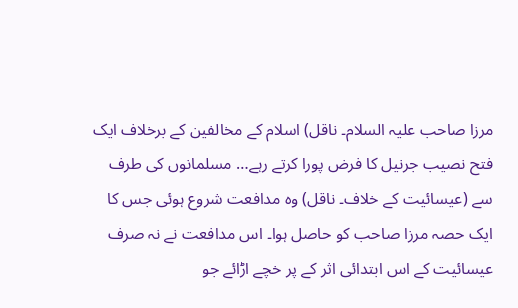مرزا صاحب علیہ السلام۔ ناقل) اسلام کے مخالفین کے برخلاف ایک فتح نصیب جرنیل کا فرض پورا کرتے رہے… مسلمانوں کی طرف سے (عیسائیت کے خلاف۔ ناقل) وہ مدافعت شروع ہوئی جس کا ایک حصہ مرزا صاحب کو حاصل ہوا۔ اس مدافعت نے نہ صرف عیسائیت کے اس ابتدائی اثر کے پر خچے اڑائے جو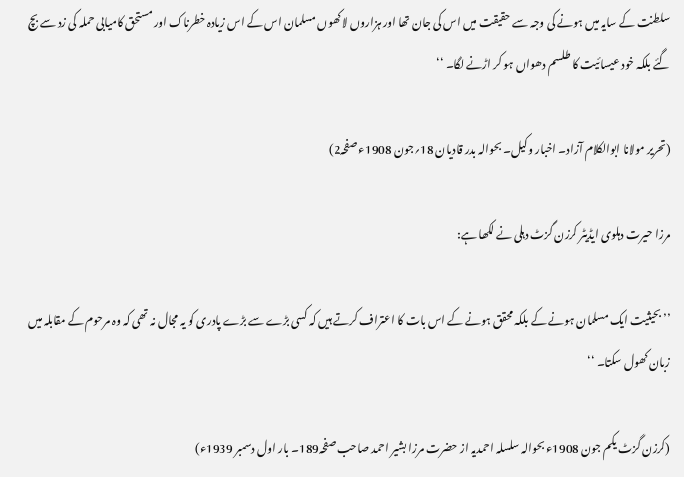سلطنت کے سایہ میں ہونے کی وجہ سے حقیقت میں اس کی جان تھا اور ہزاروں لاکھوں مسلمان اس کے اس زیادہ خطرناک اور مستحق کامیابی حملہ کی زد سے بچ گئے بلکہ خود عیسائیت کا طلسم دھواں ہو کر اڑنے لگا۔ ‘‘

(تحریر مولانا ابوالکلام آزاد۔ اخبار وکیل۔ بحوالہ بدر قادیان 18؍جون 1908ء صفحہ2)

مرزا حیرت دہلوی ایڈیٹر کرزن گزٹ دہلی نے لکھا ہے:

’’بحیثیت ایک مسلمان ہونے کے بلکہ محقق ہونے کے اس بات کا اعتراف کرتے ہیں کہ کسی بڑے سے بڑے پادری کو یہ مجال نہ تھی کہ وہ مرحوم کے مقابلہ میں زبان کھول سکتا۔ ‘‘

(کرزن گزٹ یکم جون 1908ء بحوالہ سلسلہ احمدیہ از حضرت مرزا بشیر احمد صاحب صفحہ189۔ بار اول دسمبر 1939ء)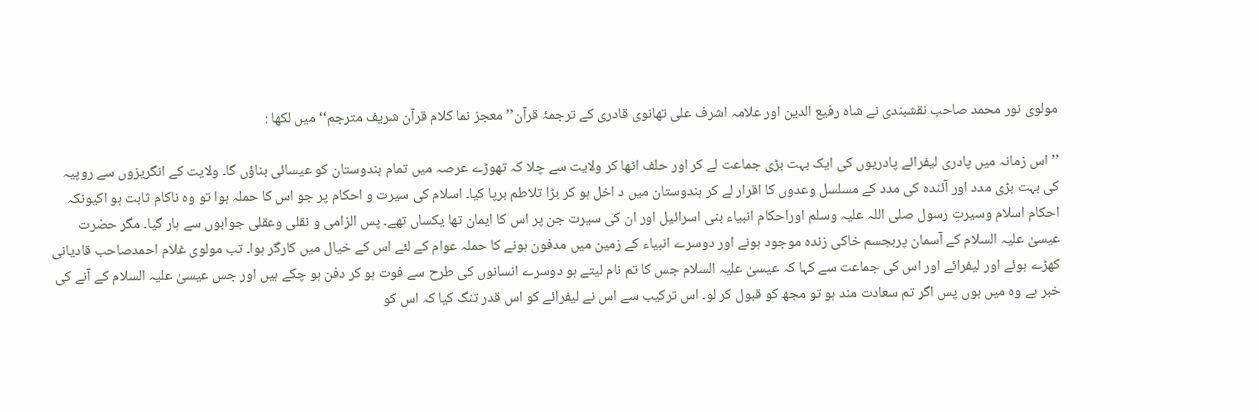مولوی نور محمد صاحب نقشبندی نے شاہ رفیع الدین اور علامہ اشرف علی تھانوی قادری کے ترجمۂ قرآن’’معجز نما کلام قرآن شریف مترجم‘‘ میں لکھا :

’’اس زمانہ میں پادری لیفرائے پادریوں کی ایک بہت بڑی جماعت لے کر اور حلف اٹھا کر ولایت سے چلا کہ تھوڑے عرصہ میں تمام ہندوستان کو عیسائی بناؤں گا۔ ولایت کے انگریزوں سے روپیہ کی بہت بڑی مدد اور آئندہ کی مدد کے مسلسل وعدوں کا اقرار لے کر ہندوستان میں د اخل ہو کر بڑا تلاطم برپا کیا۔ اسلام کی سیرت و احکام پر جو اس کا حملہ ہوا تو وہ ناکام ثابت ہو اکیونکہ احکام اسلام وسیرتِ رسول صلی اللہ علیہ وسلم اوراحکام انبیاء بنی اسرائیل اور ان کی سیرت جن پر اس کا ایمان تھا یکساں تھے۔ پس الزامی و نقلی وعقلی جوابوں سے ہار گیا۔ مگر حضرت عیسیٰ علیہ السلام کے آسمان پربجسم خاکی زندہ موجود ہونے اور دوسرے انبیاء کے زمین میں مدفون ہونے کا حملہ عوام کے لئے اس کے خیال میں کارگر ہوا۔ تب مولوی غلام احمدصاحب قادیانی کھڑے ہوئے اور لیفرائے اور اس کی جماعت سے کہا کہ عیسیٰ علیہ السلام جس کا تم نام لیتے ہو دوسرے انسانوں کی طرح سے فوت ہو کر دفن ہو چکے ہیں اور جس عیسیٰ علیہ السلام کے آنے کی خبر ہے وہ میں ہوں پس اگر تم سعادت مند ہو تو مجھ کو قبول کر لو۔ اس ترکیب سے اس نے لیفرائے کو اس قدر تنگ کیا کہ اس کو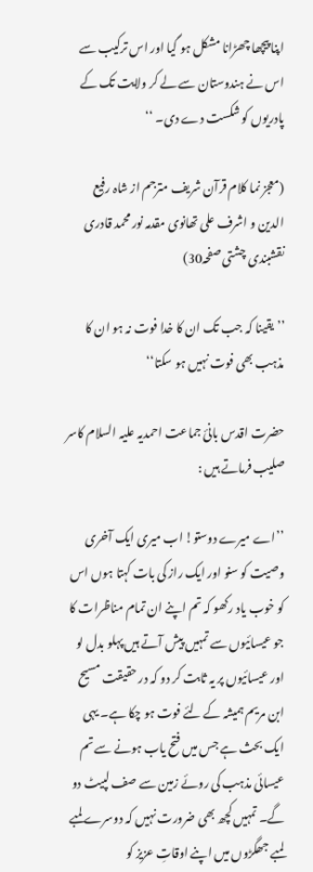اپنا پیچھا چھڑانا مشکل ہو گیا اور اس ترکیب سے اس نے ہندوستان سے لے کر ولایت تک کے پادریوں کو شکست دے دی۔ ‘‘

(معجز نما کلام قرآن شریف مترجم از شاہ رفیع الدین و اشرف علی تھانوی مقدمہ نور محمد قادری نقشبندی چشتی صفحہ30)

’’یقینا کہ جب تک ان کا خدا فوت نہ ہو ان کا مذہب بھی فوت نہیں ہو سکتا‘‘

حضرت اقدس بانیٔ جماعت احمدیہ علیہ السلام کاسر صلیب فرماتے ہیں :

’’اے میرے دوستو! اب میری ایک آخری وصیت کو سنو اور ایک راز کی بات کہتا ہوں اس کو خوب یاد رکھو کہ تم اپنے ان تمام مناظرات کا جو عیسائیوں سے تمہیں پیش آتے ہیں پہلو بدل لو اور عیسائیوں پر یہ ثابت کر دو کہ در حقیقت مسیح ابن مریم ہمیشہ کے لئے فوت ہو چکا ہے۔ یہی ایک بحث ہے جس میں فتح یاب ہونے سے تم عیسائی مذہب کی روئے زمین سے صف لپیٹ دو گے۔ تمہیں کچھ بھی ضرورت نہیں کہ دوسرے لمبے لمبے جھگڑوں میں اپنے اوقاتِ عزیز کو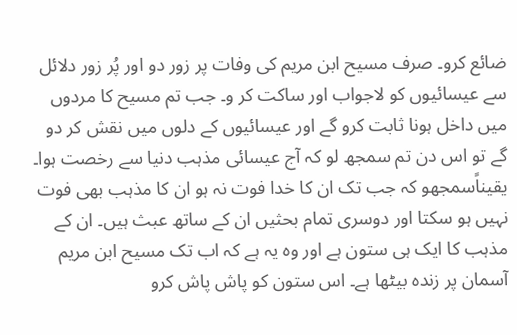ضائع کرو۔ صرف مسیح ابن مریم کی وفات پر زور دو اور پُر زور دلائل سے عیسائیوں کو لاجواب اور ساکت کر و۔ جب تم مسیح کا مردوں میں داخل ہونا ثابت کرو گے اور عیسائیوں کے دلوں میں نقش کر دو گے تو اس دن تم سمجھ لو کہ آج عیسائی مذہب دنیا سے رخصت ہوا۔ یقیناًسمجھو کہ جب تک ان کا خدا فوت نہ ہو ان کا مذہب بھی فوت نہیں ہو سکتا اور دوسری تمام بحثیں ان کے ساتھ عبث ہیں۔ ان کے مذہب کا ایک ہی ستون ہے اور وہ یہ ہے کہ اب تک مسیح ابن مریم آسمان پر زندہ بیٹھا ہے۔ اس ستون کو پاش پاش کرو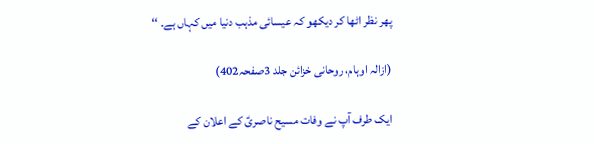پھر نظر اٹھا کر دیکھو کہ عیسائی مذہب دنیا میں کہاں ہے۔ ‘‘

(ازالہ اوہام، روحانی خزائن جلد 3صفحہ402)

ایک طرف آپ نے وفات مسیح ناصریؑ کے اعلان کے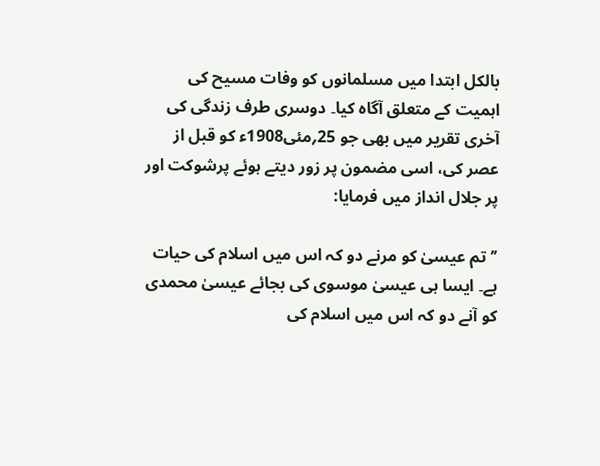بالکل ابتدا میں مسلمانوں کو وفات مسیح کی اہمیت کے متعلق آگاہ کیا۔ دوسری طرف زندگی کی آخری تقریر میں بھی جو 25؍مئی1908ء کو قبل از عصر کی، اسی مضمون پر زور دیتے ہوئے پرشوکت اور پر جلال انداز میں فرمایا:

’’تم عیسیٰ کو مرنے دو کہ اس میں اسلام کی حیات ہے۔ ایسا ہی عیسیٰ موسوی کی بجائے عیسیٰ محمدی کو آنے دو کہ اس میں اسلام کی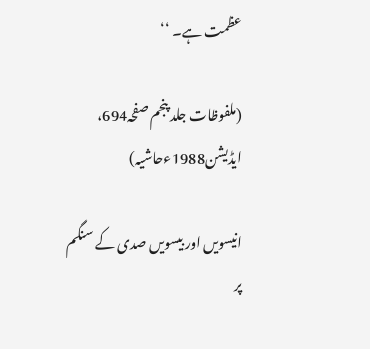عظمت ہے۔ ‘‘

(ملفوظات جلد پنجم صفحہ694، ایڈیشن1988ءحاشیہ)

انیسویں اور بیسویں صدی کے سنگم پر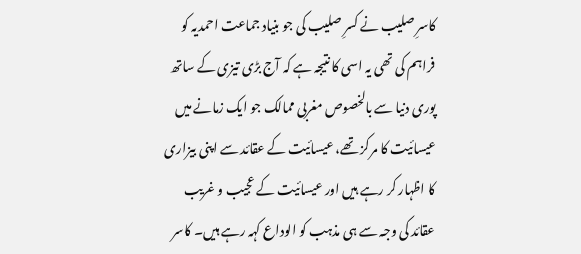کاسرِ صلیب نے کسرِ صلیب کی جو بنیاد جماعت احمدیہ کو فراہم کی تھی یہ اسی کا نتیجہ ہے کہ آج بڑی تیزی کے ساتھ پوری دنیا سے بالخصوص مغربی ممالک جو ایک زمانے میں عیسائیت کا مرکز تھے، عیسائیت کے عقائد سے اپنی بیزاری کا اظہار کر رہے ہیں اور عیسائیت کے عجیب و غریب عقائد کی وجہ سے ہی مذہب کو الوداع کہہ رہے ہیں۔ کاسر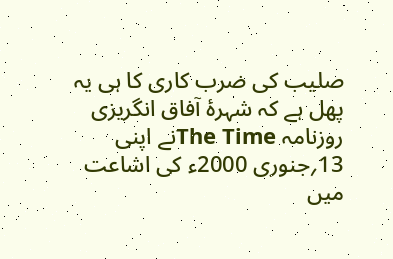صلیب کی ضرب کاری کا ہی یہ پھل ہے کہ شہرۂ آفاق انگریزی روزنامہ The Timeنے اپنی 13؍جنوری 2000ء کی اشاعت میں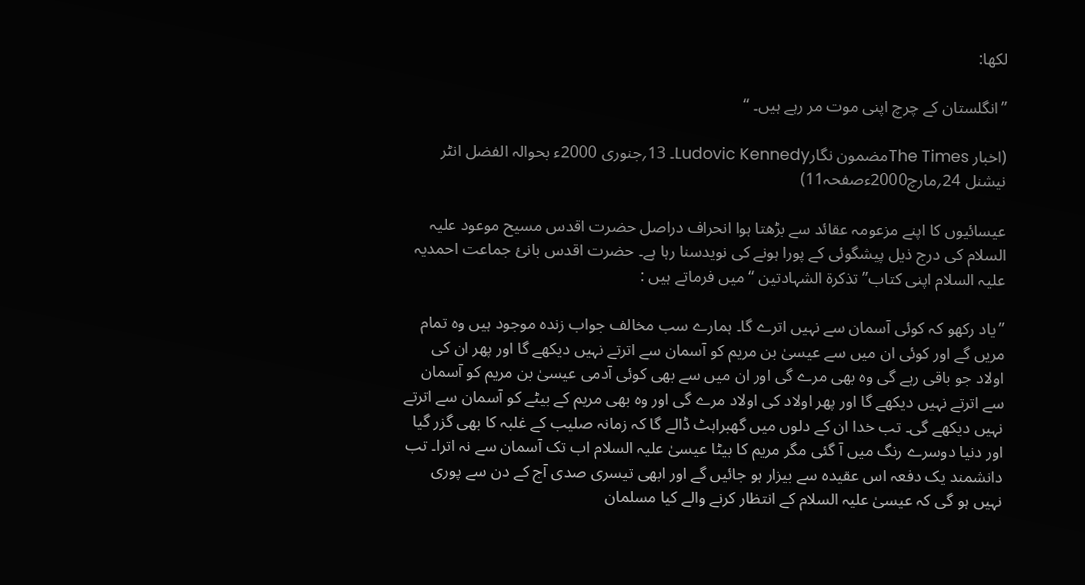لکھا:

’’انگلستان کے چرچ اپنی موت مر رہے ہیں۔ ‘‘

(اخبار The Timesمضمون نگارLudovic Kennedy۔ 13؍جنوری 2000ء بحوالہ الفضل انٹر نیشنل 24؍مارچ2000ءصفحہ11)

عیسائیوں کا اپنے مزعومہ عقائد سے بڑھتا ہوا انحراف دراصل حضرت اقدس مسیح موعود علیہ السلام کی درج ذیل پیشگوئی کے پورا ہونے کی نویدسنا رہا ہے۔ حضرت اقدس بانیٔ جماعت احمدیہ علیہ السلام اپنی کتاب’’ تذکرة الشہادتین ‘‘میں فرماتے ہیں :

’’یاد رکھو کہ کوئی آسمان سے نہیں اترے گا۔ ہمارے سب مخالف جواب زندہ موجود ہیں وہ تمام مریں گے اور کوئی ان میں سے عیسیٰ بن مریم کو آسمان سے اترتے نہیں دیکھے گا اور پھر ان کی اولاد جو باقی رہے گی وہ بھی مرے گی اور ان میں سے بھی کوئی آدمی عیسیٰ بن مریم کو آسمان سے اترتے نہیں دیکھے گا اور پھر اولاد کی اولاد مرے گی اور وہ بھی مریم کے بیٹے کو آسمان سے اترتے نہیں دیکھے گی۔ تب خدا ان کے دلوں میں گھبراہٹ ڈالے گا کہ زمانہ صلیب کے غلبہ کا بھی گزر گیا اور دنیا دوسرے رنگ میں آ گئی مگر مریم کا بیٹا عیسیٰ علیہ السلام اب تک آسمان سے نہ اترا۔ تب دانشمند یک دفعہ اس عقیدہ سے بیزار ہو جائیں گے اور ابھی تیسری صدی آج کے دن سے پوری نہیں ہو گی کہ عیسیٰ علیہ السلام کے انتظار کرنے والے کیا مسلمان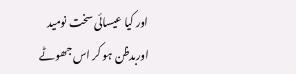اور کیا عیسائی سخت نومید اوربدظن ہو کر اس جھوٹے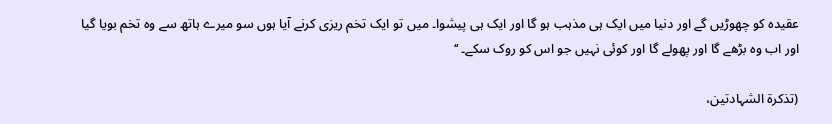عقیدہ کو چھوڑیں گے اور دنیا میں ایک ہی مذہب ہو گا اور ایک ہی پیشوا۔ میں تو ایک تخم ریزی کرنے آیا ہوں سو میرے ہاتھ سے وہ تخم بویا گیا اور اب وہ بڑھے گا اور پھولے گا اور کوئی نہیں جو اس کو روک سکے۔ ‘‘

(تذکرة الشہادتین،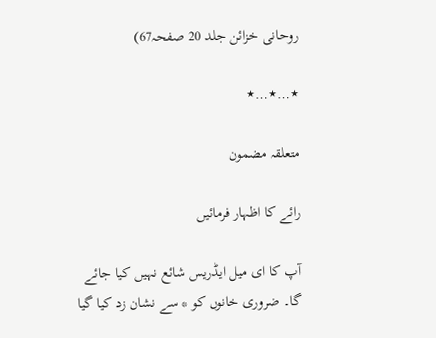روحانی خزائن جلد 20 صفحہ67)

٭…٭…٭

متعلقہ مضمون

رائے کا اظہار فرمائیں

آپ کا ای میل ایڈریس شائع نہیں کیا جائے گا۔ ضروری خانوں کو * سے نشان زد کیا گیا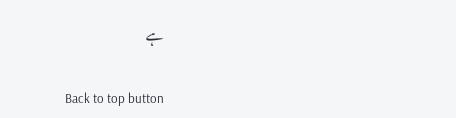ہے

Back to top button